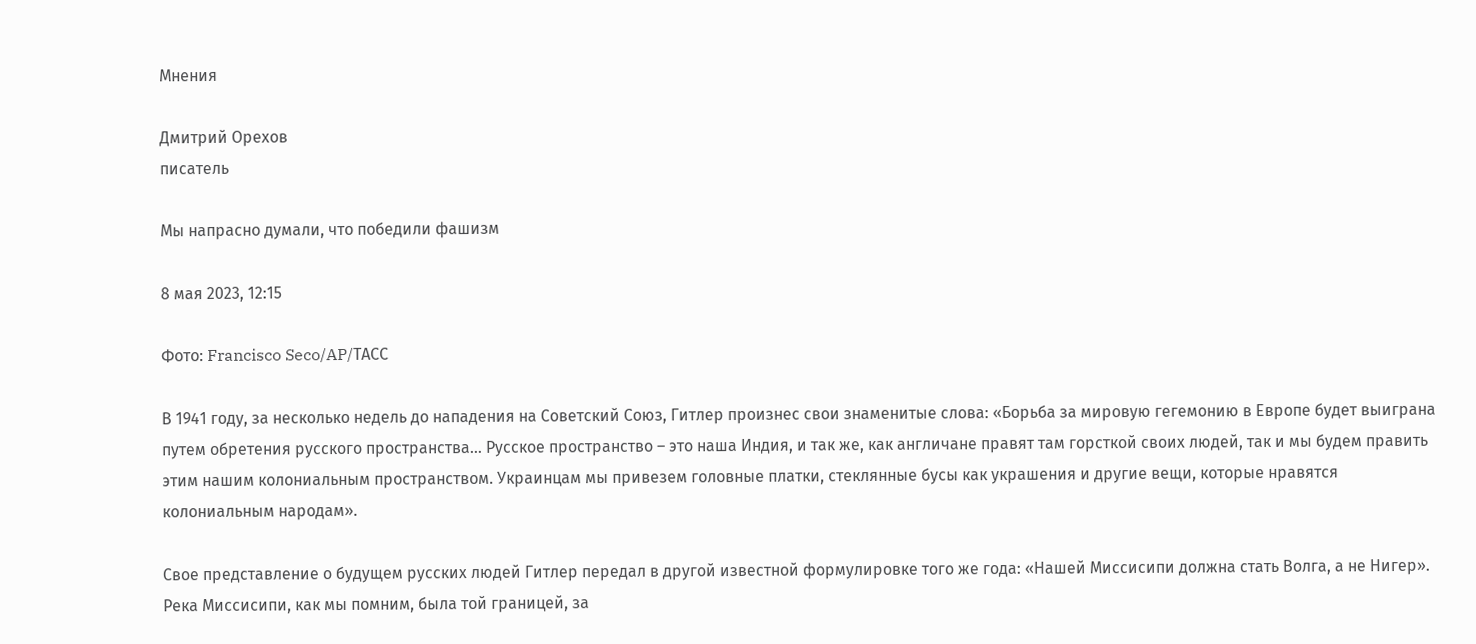Мнения

Дмитрий Орехов
писатель

Мы напрасно думали, что победили фашизм

8 мая 2023, 12:15

Фото: Francisco Seco/AP/ТАСС

В 1941 году, за несколько недель до нападения на Советский Союз, Гитлер произнес свои знаменитые слова: «Борьба за мировую гегемонию в Европе будет выиграна путем обретения русского пространства… Русское пространство – это наша Индия, и так же, как англичане правят там горсткой своих людей, так и мы будем править этим нашим колониальным пространством. Украинцам мы привезем головные платки, стеклянные бусы как украшения и другие вещи, которые нравятся колониальным народам».

Свое представление о будущем русских людей Гитлер передал в другой известной формулировке того же года: «Нашей Миссисипи должна стать Волга, а не Нигер». Река Миссисипи, как мы помним, была той границей, за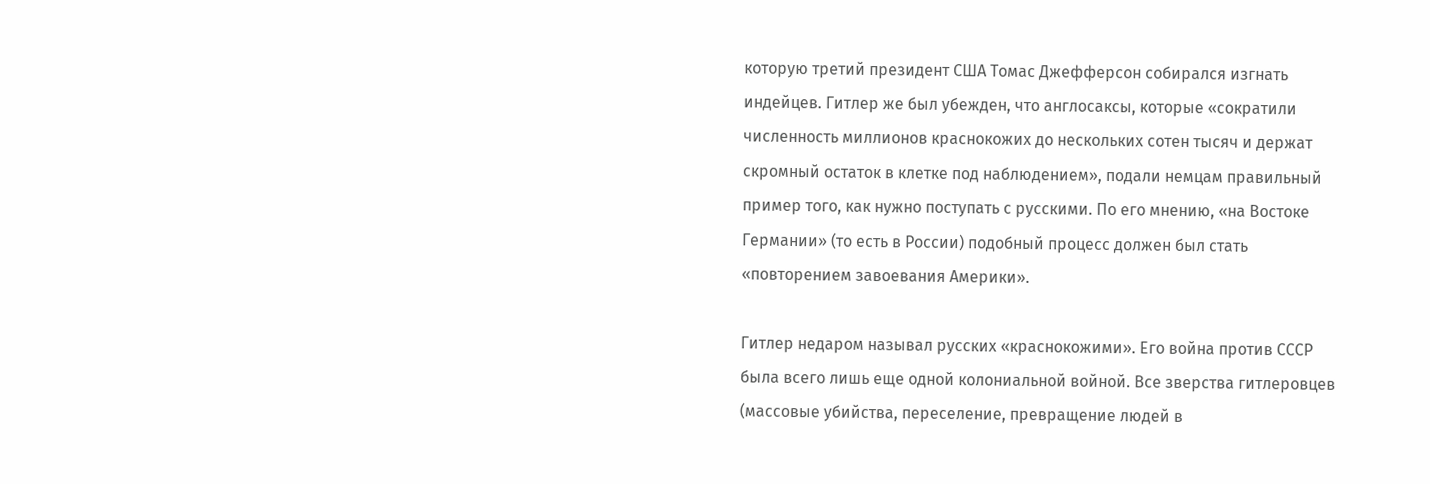которую третий президент США Томас Джефферсон собирался изгнать индейцев. Гитлер же был убежден, что англосаксы, которые «сократили численность миллионов краснокожих до нескольких сотен тысяч и держат скромный остаток в клетке под наблюдением», подали немцам правильный пример того, как нужно поступать с русскими. По его мнению, «на Востоке Германии» (то есть в России) подобный процесс должен был стать «повторением завоевания Америки».

Гитлер недаром называл русских «краснокожими». Его война против СССР была всего лишь еще одной колониальной войной. Все зверства гитлеровцев (массовые убийства, переселение, превращение людей в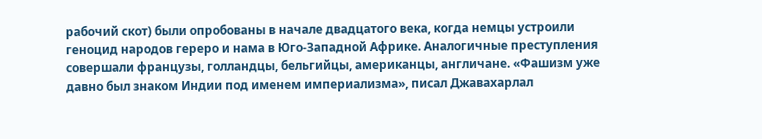рабочий скот) были опробованы в начале двадцатого века, когда немцы устроили геноцид народов гереро и нама в Юго-Западной Африке. Аналогичные преступления совершали французы, голландцы, бельгийцы, американцы, англичане. «Фашизм уже давно был знаком Индии под именем империализма», писал Джавахарлал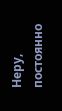Неру, постоянно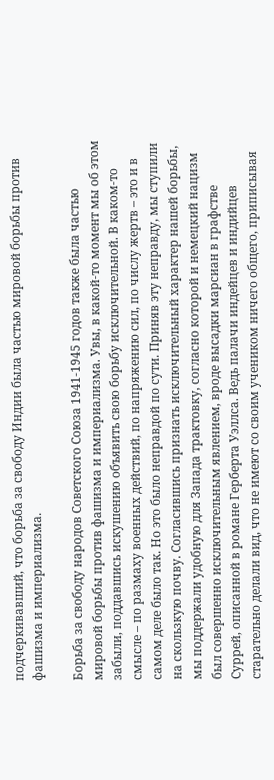подчеркивавший, что борьба за свободу Индии была частью мировой борьбы против фашизма и империализма.

Борьба за свободу народов Советского Союза 1941-1945 годов также была частью мировой борьбы против фашизма и империализма. Увы, в какой-то момент мы об этом забыли, поддавшись искушению объявить свою борьбу исключительной. В каком-то смысле – по размаху военных действий, по напряжению сил, по числу жертв – это и в самом деле было так. Но это было неправдой по сути. Приняв эту неправду, мы ступили на скользкую почву. Согласившись признать исключительный характер нашей борьбы, мы поддержали удобную для Запада трактовку, согласно которой и немецкий нацизм был совершенно исключительным явлением, вроде высадки марсиан в графстве Суррей, описанной в романе Герберта Уэллса. Ведь палачи индейцев и индийцев старательно делали вид, что не имеют со своим учеником ничего общего, приписывая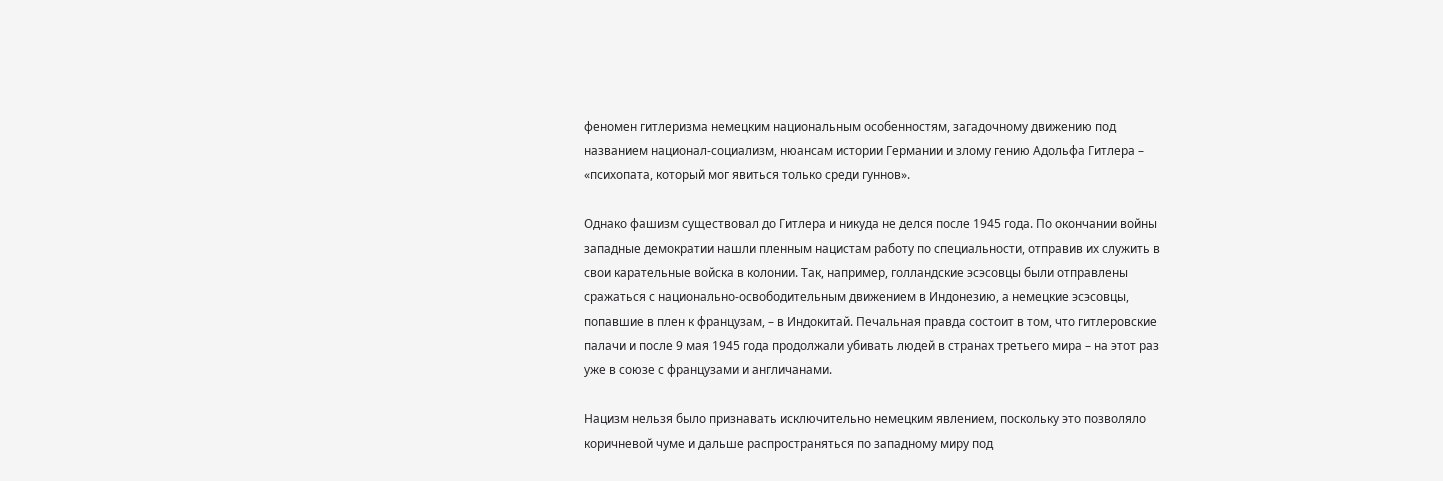феномен гитлеризма немецким национальным особенностям, загадочному движению под названием национал-социализм, нюансам истории Германии и злому гению Адольфа Гитлера – «психопата, который мог явиться только среди гуннов».

Однако фашизм существовал до Гитлера и никуда не делся после 1945 года. По окончании войны западные демократии нашли пленным нацистам работу по специальности, отправив их служить в свои карательные войска в колонии. Так, например, голландские эсэсовцы были отправлены сражаться с национально-освободительным движением в Индонезию, а немецкие эсэсовцы, попавшие в плен к французам, – в Индокитай. Печальная правда состоит в том, что гитлеровские палачи и после 9 мая 1945 года продолжали убивать людей в странах третьего мира – на этот раз уже в союзе с французами и англичанами.

Нацизм нельзя было признавать исключительно немецким явлением, поскольку это позволяло коричневой чуме и дальше распространяться по западному миру под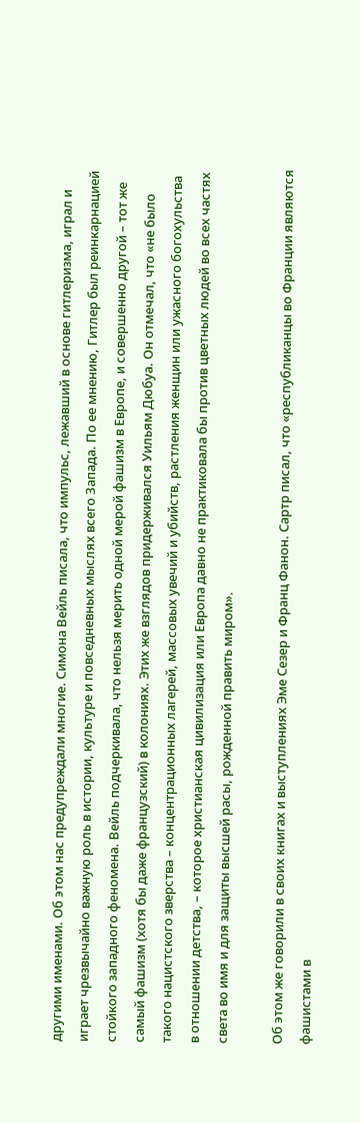другими именами. Об этом нас предупреждали многие. Симона Вейль писала, что импульс, лежавший в основе гитлеризма, играл и играет чрезвычайно важную роль в истории, культуре и повседневных мыслях всего Запада. По ее мнению, Гитлер был реинкарнацией стойкого западного феномена. Вейль подчеркивала, что нельзя мерить одной мерой фашизм в Европе, и совершенно другой – тот же самый фашизм (хотя бы даже французский) в колониях. Этих же взглядов придерживался Уильям Дюбуа. Он отмечал, что «не было такого нацистского зверства – концентрационных лагерей, массовых увечий и убийств, растления женщин или ужасного богохульства в отношении детства, – которое христианская цивилизация или Европа давно не практиковала бы против цветных людей во всех частях света во имя и для защиты высшей расы, рожденной править миром».

Об этом же говорили в своих книгах и выступлениях Эме Сезер и Франц Фанон. Сартр писал, что «республиканцы во Франции являются фашистами в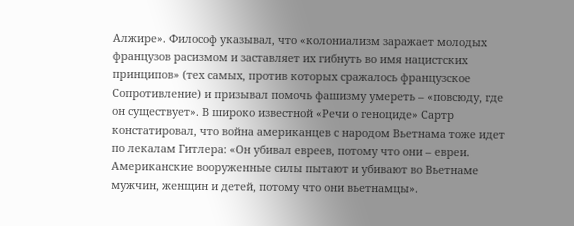Алжире». Философ указывал, что «колониализм заражает молодых французов расизмом и заставляет их гибнуть во имя нацистских принципов» (тех самых, против которых сражалось французское Сопротивление) и призывал помочь фашизму умереть – «повсюду, где он существует». В широко известной «Речи о геноциде» Сартр констатировал, что война американцев с народом Вьетнама тоже идет по лекалам Гитлера: «Он убивал евреев, потому что они – евреи. Американские вооруженные силы пытают и убивают во Вьетнаме мужчин, женщин и детей, потому что они вьетнамцы».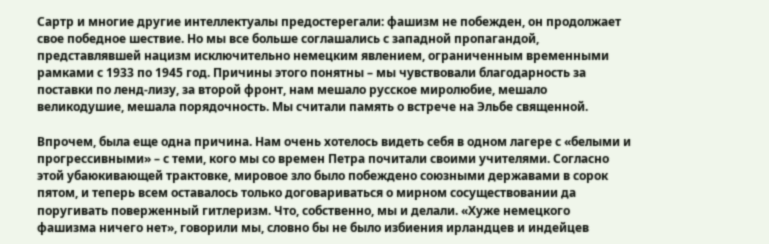Сартр и многие другие интеллектуалы предостерегали: фашизм не побежден, он продолжает свое победное шествие. Но мы все больше соглашались с западной пропагандой, представлявшей нацизм исключительно немецким явлением, ограниченным временными рамками с 1933 по 1945 год. Причины этого понятны – мы чувствовали благодарность за поставки по ленд-лизу, за второй фронт, нам мешало русское миролюбие, мешало великодушие, мешала порядочность. Мы считали память о встрече на Эльбе священной.

Впрочем, была еще одна причина. Нам очень хотелось видеть себя в одном лагере с «белыми и прогрессивными» – с теми, кого мы со времен Петра почитали своими учителями. Согласно этой убаюкивающей трактовке, мировое зло было побеждено союзными державами в сорок пятом, и теперь всем оставалось только договариваться о мирном сосуществовании да поругивать поверженный гитлеризм. Что, собственно, мы и делали. «Хуже немецкого фашизма ничего нет», говорили мы, словно бы не было избиения ирландцев и индейцев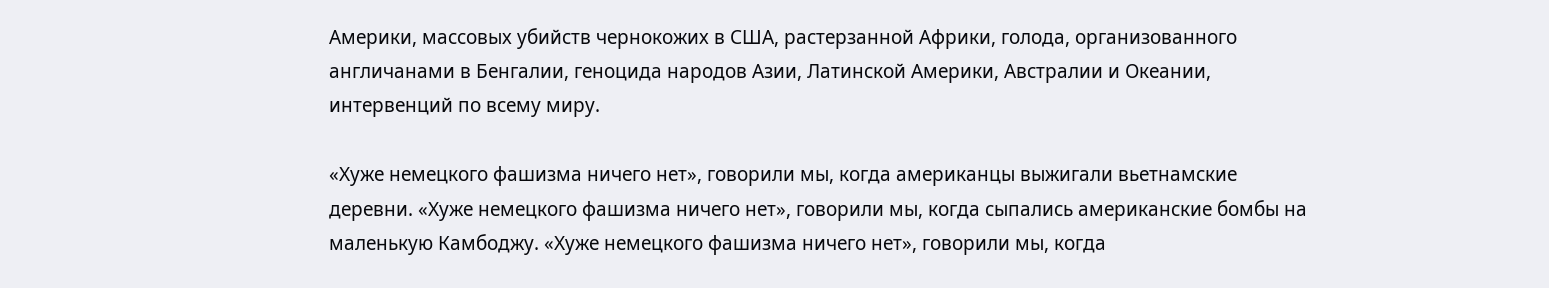Америки, массовых убийств чернокожих в США, растерзанной Африки, голода, организованного англичанами в Бенгалии, геноцида народов Азии, Латинской Америки, Австралии и Океании, интервенций по всему миру.

«Хуже немецкого фашизма ничего нет», говорили мы, когда американцы выжигали вьетнамские деревни. «Хуже немецкого фашизма ничего нет», говорили мы, когда сыпались американские бомбы на маленькую Камбоджу. «Хуже немецкого фашизма ничего нет», говорили мы, когда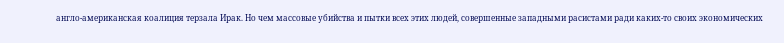англо-американская коалиция терзала Ирак. Но чем массовые убийства и пытки всех этих людей, совершенные западными расистами ради каких-то своих экономических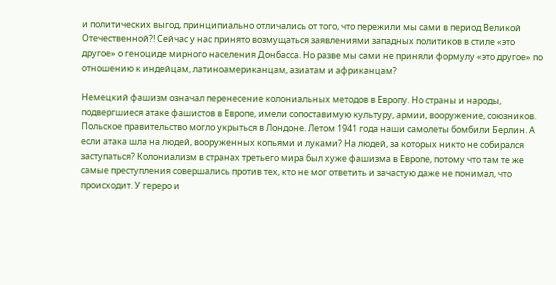и политических выгод, принципиально отличались от того, что пережили мы сами в период Великой Отечественной?! Сейчас у нас принято возмущаться заявлениями западных политиков в стиле «это другое» о геноциде мирного населения Донбасса. Но разве мы сами не приняли формулу «это другое» по отношению к индейцам, латиноамериканцам, азиатам и африканцам?

Немецкий фашизм означал перенесение колониальных методов в Европу. Но страны и народы, подвергшиеся атаке фашистов в Европе, имели сопоставимую культуру, армии, вооружение, союзников. Польское правительство могло укрыться в Лондоне. Летом 1941 года наши самолеты бомбили Берлин. А если атака шла на людей, вооруженных копьями и луками? На людей, за которых никто не собирался заступаться? Колониализм в странах третьего мира был хуже фашизма в Европе, потому что там те же самые преступления совершались против тех, кто не мог ответить и зачастую даже не понимал, что происходит. У гереро и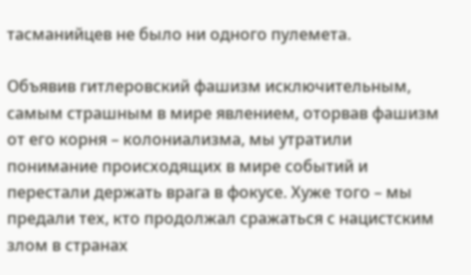тасманийцев не было ни одного пулемета.

Объявив гитлеровский фашизм исключительным, самым страшным в мире явлением, оторвав фашизм от его корня – колониализма, мы утратили понимание происходящих в мире событий и перестали держать врага в фокусе. Хуже того – мы предали тех, кто продолжал сражаться с нацистским злом в странах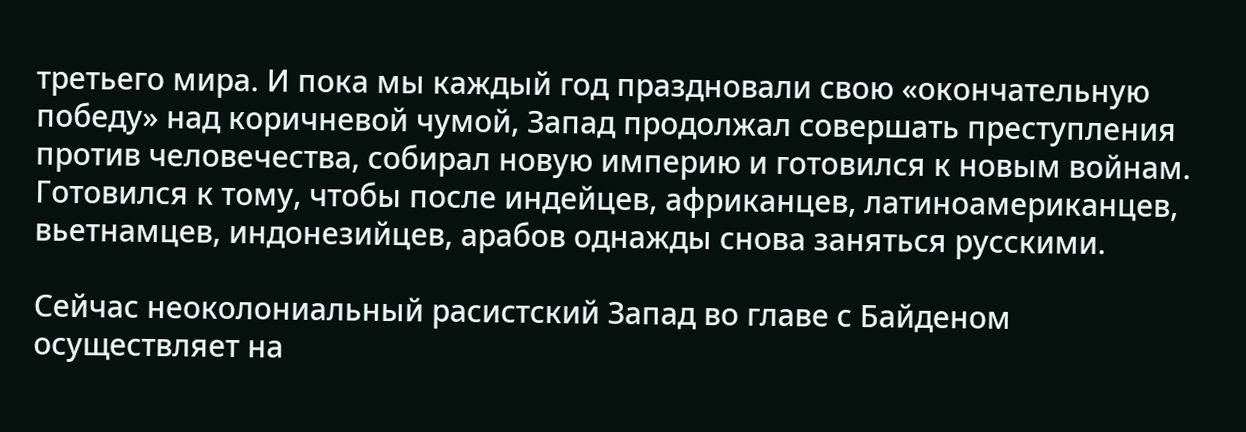третьего мира. И пока мы каждый год праздновали свою «окончательную победу» над коричневой чумой, Запад продолжал совершать преступления против человечества, собирал новую империю и готовился к новым войнам. Готовился к тому, чтобы после индейцев, африканцев, латиноамериканцев, вьетнамцев, индонезийцев, арабов однажды снова заняться русскими.

Сейчас неоколониальный расистский Запад во главе с Байденом осуществляет на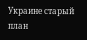Украине старый план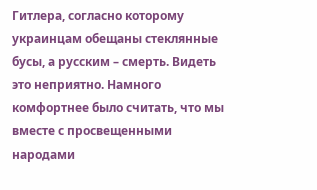Гитлера, согласно которому украинцам обещаны стеклянные бусы, а русским – смерть. Видеть это неприятно. Намного комфортнее было считать, что мы вместе с просвещенными народами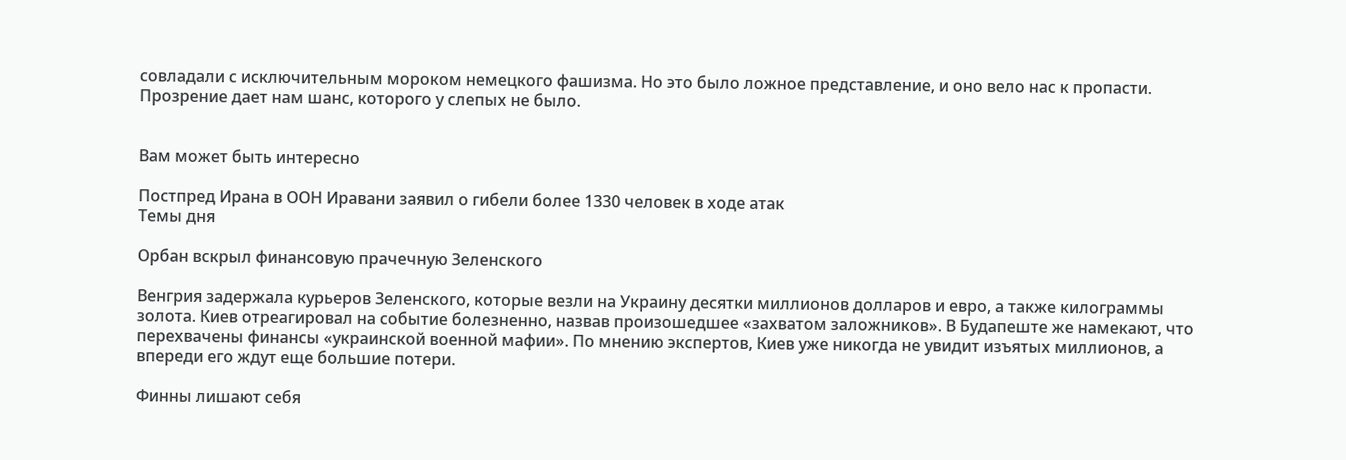совладали с исключительным мороком немецкого фашизма. Но это было ложное представление, и оно вело нас к пропасти. Прозрение дает нам шанс, которого у слепых не было.


Вам может быть интересно

Постпред Ирана в ООН Иравани заявил о гибели более 1330 человек в ходе атак
Темы дня

Орбан вскрыл финансовую прачечную Зеленского

Венгрия задержала курьеров Зеленского, которые везли на Украину десятки миллионов долларов и евро, а также килограммы золота. Киев отреагировал на событие болезненно, назвав произошедшее «захватом заложников». В Будапеште же намекают, что перехвачены финансы «украинской военной мафии». По мнению экспертов, Киев уже никогда не увидит изъятых миллионов, а впереди его ждут еще большие потери.

Финны лишают себя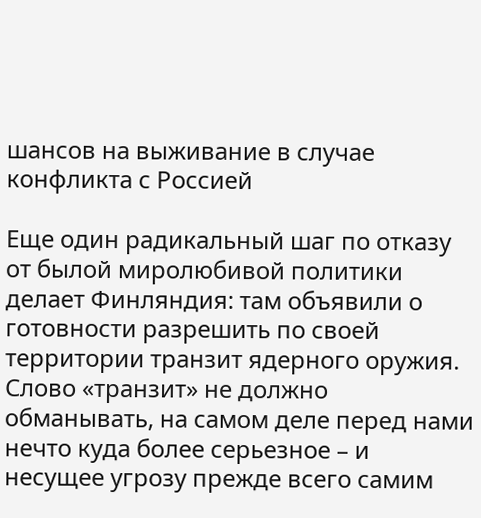шансов на выживание в случае конфликта с Россией

Еще один радикальный шаг по отказу от былой миролюбивой политики делает Финляндия: там объявили о готовности разрешить по своей территории транзит ядерного оружия. Слово «транзит» не должно обманывать, на самом деле перед нами нечто куда более серьезное – и несущее угрозу прежде всего самим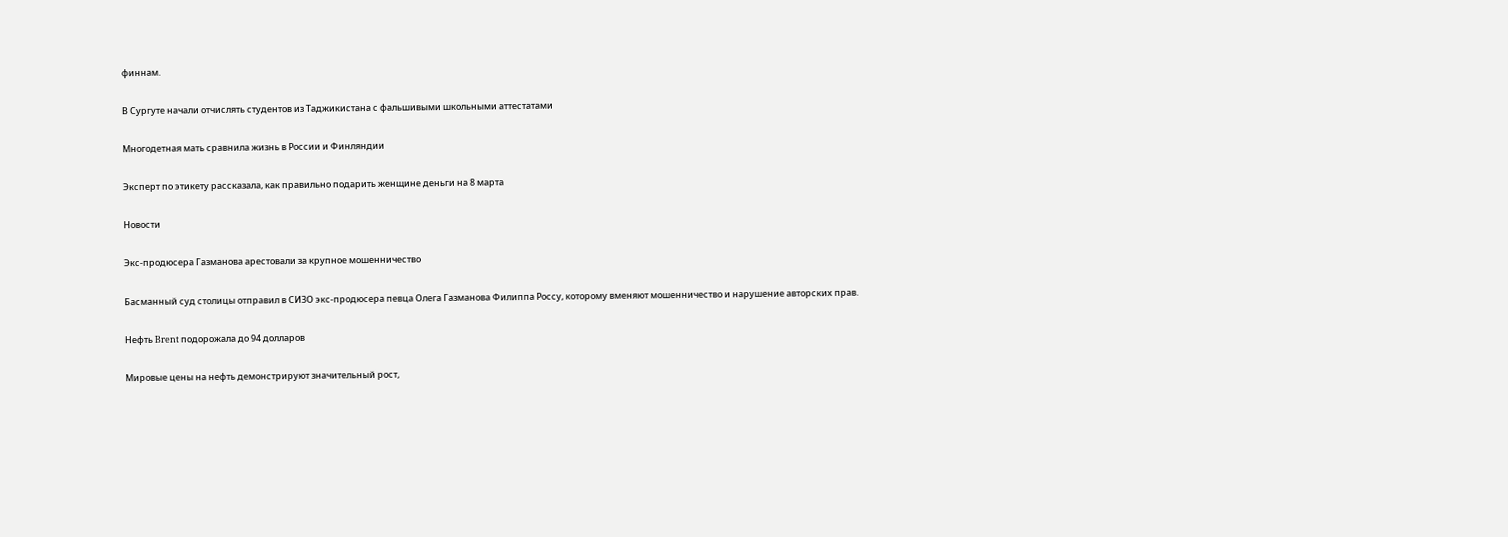финнам.

В Сургуте начали отчислять студентов из Таджикистана с фальшивыми школьными аттестатами

Многодетная мать сравнила жизнь в России и Финляндии

Эксперт по этикету рассказала, как правильно подарить женщине деньги на 8 марта

Новости

Экс-продюсера Газманова арестовали за крупное мошенничество

Басманный суд столицы отправил в СИЗО экс-продюсера певца Олега Газманова Филиппа Россу, которому вменяют мошенничество и нарушение авторских прав.

Нефть Brent подорожала до 94 долларов

Мировые цены на нефть демонстрируют значительный рост,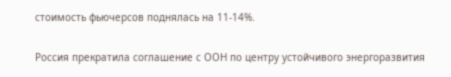стоимость фьючерсов поднялась на 11-14%.

Россия прекратила соглашение с ООН по центру устойчивого энергоразвития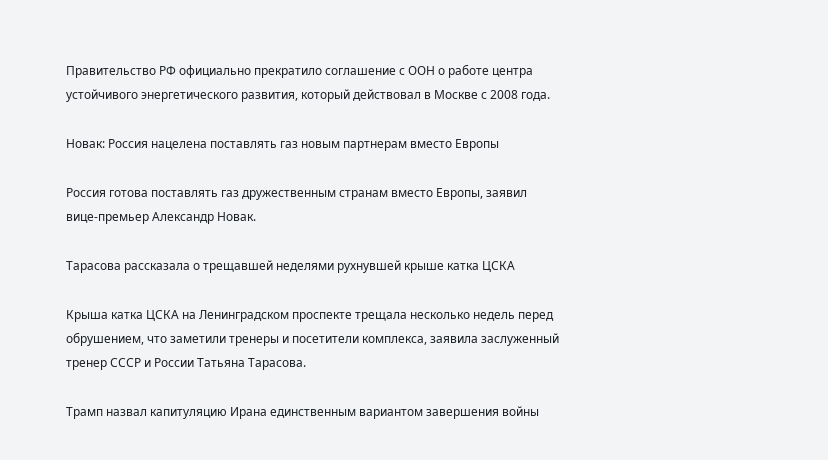Правительство РФ официально прекратило соглашение с ООН о работе центра устойчивого энергетического развития, который действовал в Москве с 2008 года.

Новак: Россия нацелена поставлять газ новым партнерам вместо Европы

Россия готова поставлять газ дружественным странам вместо Европы, заявил вице-премьер Александр Новак.

Тарасова рассказала о трещавшей неделями рухнувшей крыше катка ЦСКА

Крыша катка ЦСКА на Ленинградском проспекте трещала несколько недель перед обрушением, что заметили тренеры и посетители комплекса, заявила заслуженный тренер СССР и России Татьяна Тарасова.

Трамп назвал капитуляцию Ирана единственным вариантом завершения войны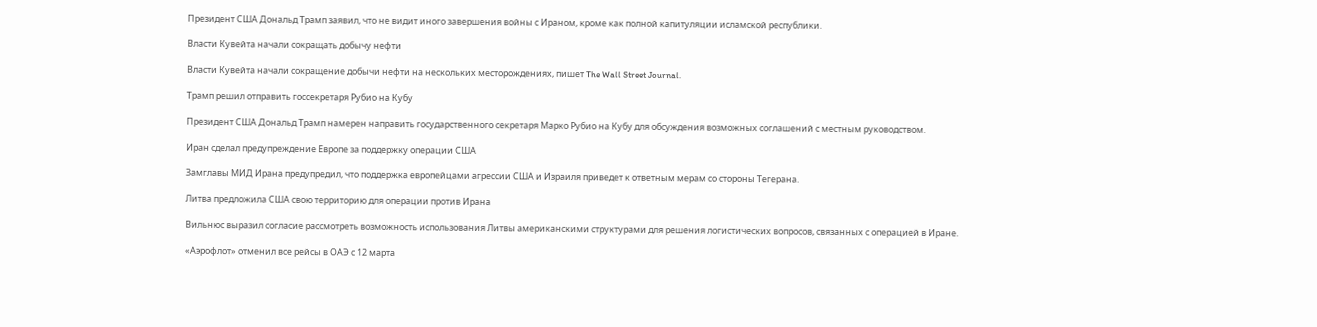Президент США Дональд Трамп заявил, что не видит иного завершения войны с Ираном, кроме как полной капитуляции исламской республики.

Власти Кувейта начали сокращать добычу нефти

Власти Кувейта начали сокращение добычи нефти на нескольких месторождениях, пишет The Wall Street Journal.

Трамп решил отправить госсекретаря Рубио на Кубу

Президент США Дональд Трамп намерен направить государственного секретаря Марко Рубио на Кубу для обсуждения возможных соглашений с местным руководством.

Иран сделал предупреждение Европе за поддержку операции США

Замглавы МИД Ирана предупредил, что поддержка европейцами агрессии США и Израиля приведет к ответным мерам со стороны Тегерана.

Литва предложила США свою территорию для операции против Ирана

Вильнюс выразил согласие рассмотреть возможность использования Литвы американскими структурами для решения логистических вопросов, связанных с операцией в Иране.

«Аэрофлот» отменил все рейсы в ОАЭ с 12 марта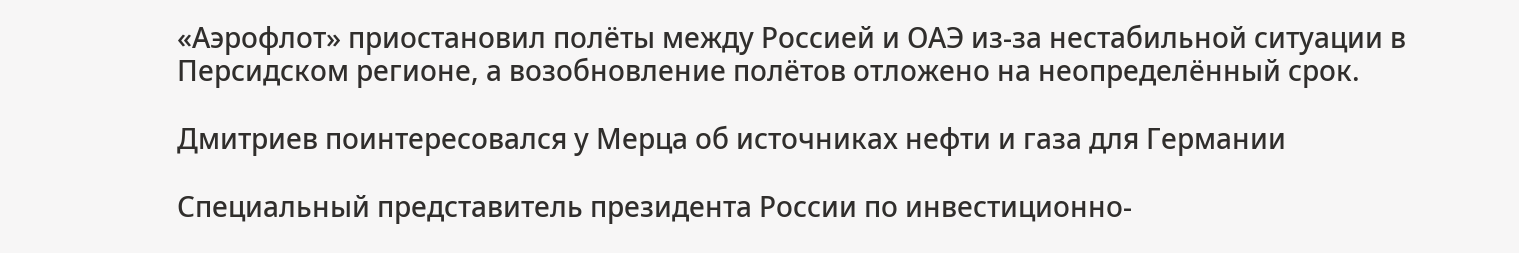«Аэрофлот» приостановил полёты между Россией и ОАЭ из-за нестабильной ситуации в Персидском регионе, а возобновление полётов отложено на неопределённый срок.

Дмитриев поинтересовался у Мерца об источниках нефти и газа для Германии

Специальный представитель президента России по инвестиционно-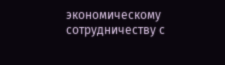экономическому сотрудничеству с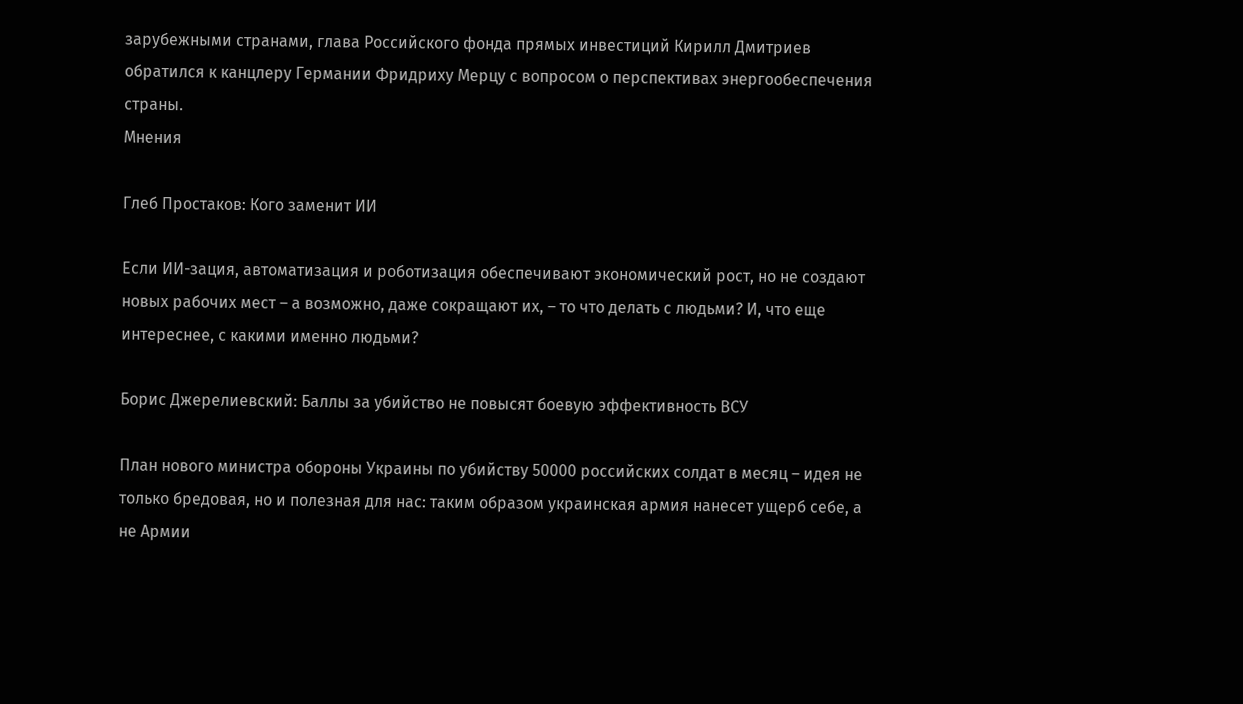зарубежными странами, глава Российского фонда прямых инвестиций Кирилл Дмитриев обратился к канцлеру Германии Фридриху Мерцу с вопросом о перспективах энергообеспечения страны.
Мнения

Глеб Простаков: Кого заменит ИИ

Если ИИ-зация, автоматизация и роботизация обеспечивают экономический рост, но не создают новых рабочих мест – а возможно, даже сокращают их, – то что делать с людьми? И, что еще интереснее, с какими именно людьми?

Борис Джерелиевский: Баллы за убийство не повысят боевую эффективность ВСУ

План нового министра обороны Украины по убийству 50000 российских солдат в месяц – идея не только бредовая, но и полезная для нас: таким образом украинская армия нанесет ущерб себе, а не Армии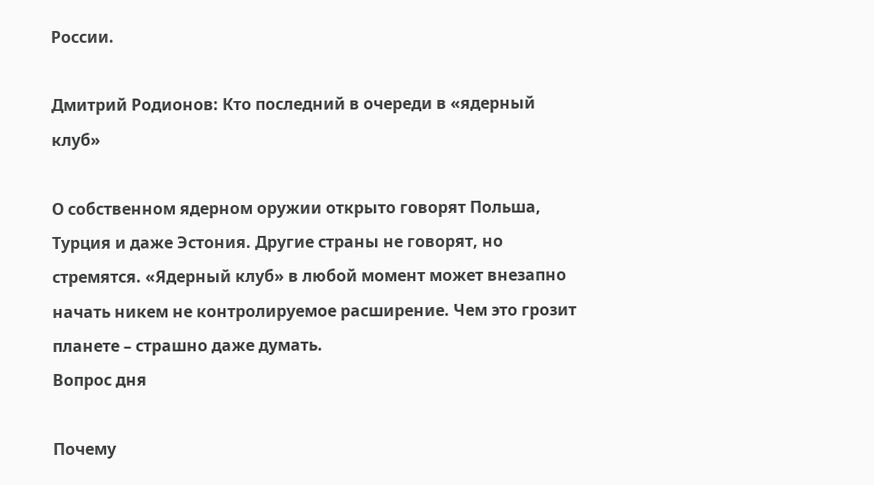России.

Дмитрий Родионов: Кто последний в очереди в «ядерный клуб»

О собственном ядерном оружии открыто говорят Польша, Турция и даже Эстония. Другие страны не говорят, но стремятся. «Ядерный клуб» в любой момент может внезапно начать никем не контролируемое расширение. Чем это грозит планете – страшно даже думать.
Вопрос дня

Почему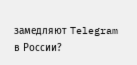замедляют Telegram в России?